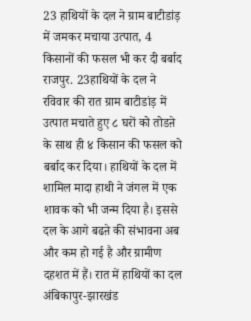23 हाथियों के दल ने ग्राम बाटीडांड़ में जमकर मचाया उत्पात, 4 किसानों की फसल भी कर दी बर्बाद
राजपुर. 23हाथियों के दल ने रविवार की रात ग्राम बाटीडांड़ में उत्पात मचाते हुए ८ घरों को तोडऩे के साथ ही ४ किसान की फसल को बर्बाद कर दिया। हाथियों के दल में शामिल मादा हाथी ने जंगल में एक शावक को भी जन्म दिया है। इससे दल के आगे बढऩे की संभावना अब और कम हो गई है और ग्रामीण दहशत में हैं। रात में हाथियों का दल अंबिकापुर-झारखंड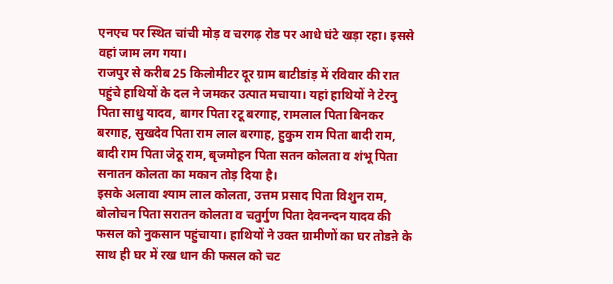एनएच पर स्थित चांची मोड़ व चरगढ़ रोड पर आधे घंटे खड़ा रहा। इससे वहां जाम लग गया।
राजपुर से करीब 25 किलोमीटर दूर ग्राम बाटीडांड़ में रविवार की रात पहुंचे हाथियों के दल ने जमकर उत्पात मचाया। यहां हाथियों ने टेरनु पिता साधु यादव, बागर पिता रटू बरगाह, रामलाल पिता बिनकर बरगाह, सुखदेव पिता राम लाल बरगाह, हुकुम राम पिता बादी राम, बादी राम पिता जेठू राम, बृजमोहन पिता सतन कोलता व शंभू पिता सनातन कोलता का मकान तोड़ दिया है।
इसके अलावा श्याम लाल कोलता, उत्तम प्रसाद पिता विशुन राम, बोलोचन पिता सरातन कोलता व चतुर्गुण पिता देवनन्दन यादव की फसल को नुकसान पहुंचाया। हाथियों ने उक्त ग्रामीणों का घर तोडऩे के साथ ही घर में रख धान की फसल को चट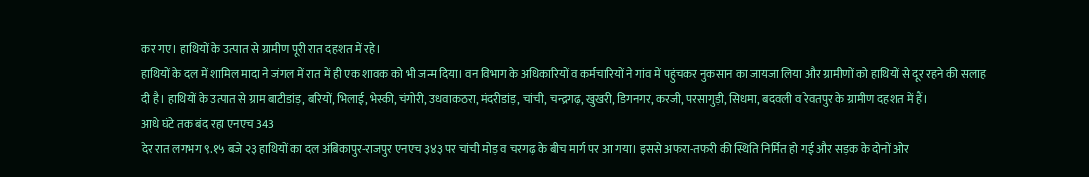कर गए। हाथियों के उत्पात से ग्रामीण पूरी रात दहशत में रहे।
हाथियों के दल में शामिल मादा ने जंगल में रात में ही एक शावक को भी जन्म दिया। वन विभाग के अधिकारियों व कर्मचारियों ने गांव में पहुंचकर नुकसान का जायजा लिया और ग्रामीणों को हाथियों से दूर रहने की सलाह दी है। हाथियों के उत्पात से ग्राम बाटीडांड़, बरियों, भिलाई, भेस्की, चंगोरी, उधवाकठरा, मंदरीडांड़, चांची, चन्द्रगढ़, खुखरी, डिगनगर, करजी, परसागुड़ी, सिधमा, बदवली व रेवतपुर के ग्रामीण दहशत में हैं।
आधे घंटे तक बंद रहा एनएच 343
देर रात लगभग ९.१५ बजे २३ हाथियों का दल अंबिकापुर-राजपुर एनएच ३४३ पर चांची मोड़ व चरगढ़ के बीच मार्ग पर आ गया। इससे अफरा-तफरी की स्थिति निर्मित हो गई और सड़क के दोनों ओर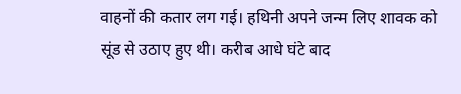वाहनों की कतार लग गई। हथिनी अपने जन्म लिए शावक को सूंड से उठाए हुए थी। करीब आधे घंटे बाद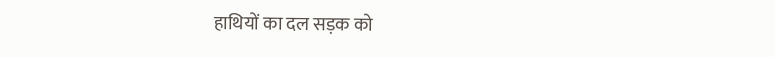हाथियों का दल सड़क को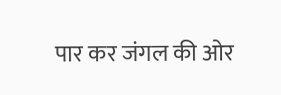पार कर जंगल की ओर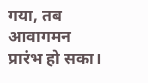गया, तब आवागमन प्रारंभ हो सका।